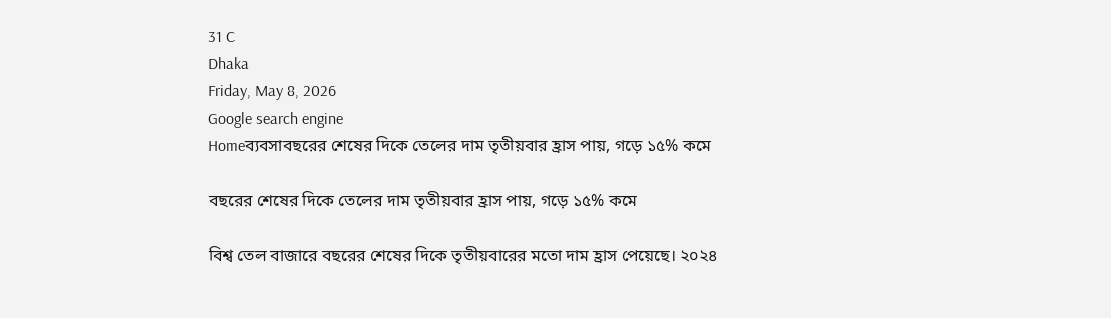31 C
Dhaka
Friday, May 8, 2026
Google search engine
Homeব্যবসাবছরের শেষের দিকে তেলের দাম তৃতীয়বার হ্রাস পায়, গড়ে ১৫% কমে

বছরের শেষের দিকে তেলের দাম তৃতীয়বার হ্রাস পায়, গড়ে ১৫% কমে

বিশ্ব তেল বাজারে বছরের শেষের দিকে তৃতীয়বারের মতো দাম হ্রাস পেয়েছে। ২০২৪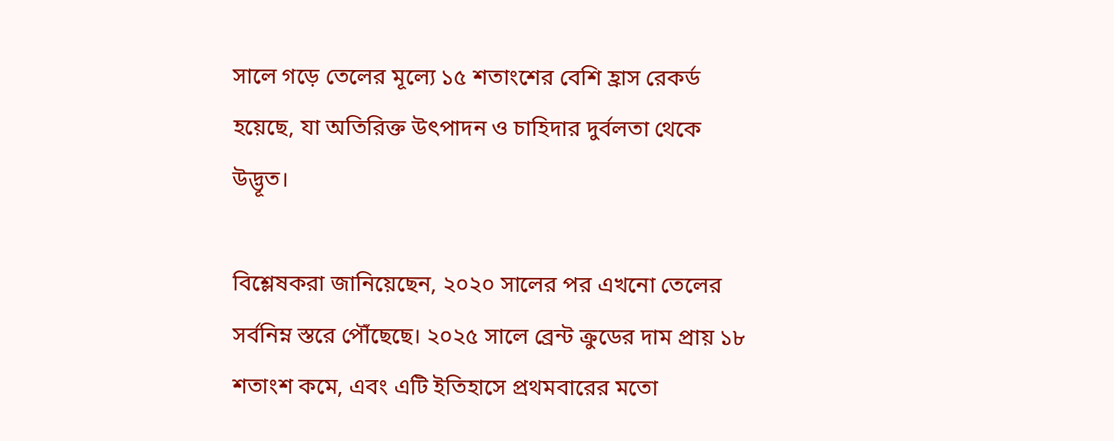সালে গড়ে তেলের মূল্যে ১৫ শতাংশের বেশি হ্রাস রেকর্ড হয়েছে, যা অতিরিক্ত উৎপাদন ও চাহিদার দুর্বলতা থেকে উদ্ভূত।

বিশ্লেষকরা জানিয়েছেন, ২০২০ সালের পর এখনো তেলের সর্বনিম্ন স্তরে পৌঁছেছে। ২০২৫ সালে ব্রেন্ট ক্রুডের দাম প্রায় ১৮ শতাংশ কমে, এবং এটি ইতিহাসে প্রথমবারের মতো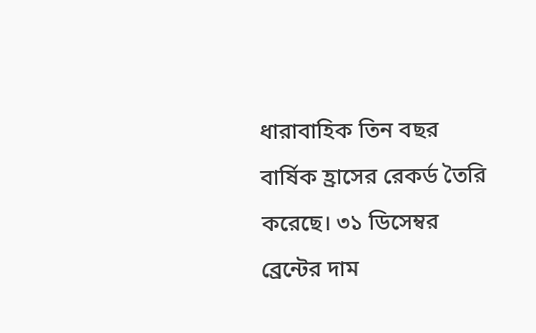ধারাবাহিক তিন বছর বার্ষিক হ্রাসের রেকর্ড তৈরি করেছে। ৩১ ডিসেম্বর ব্রেন্টের দাম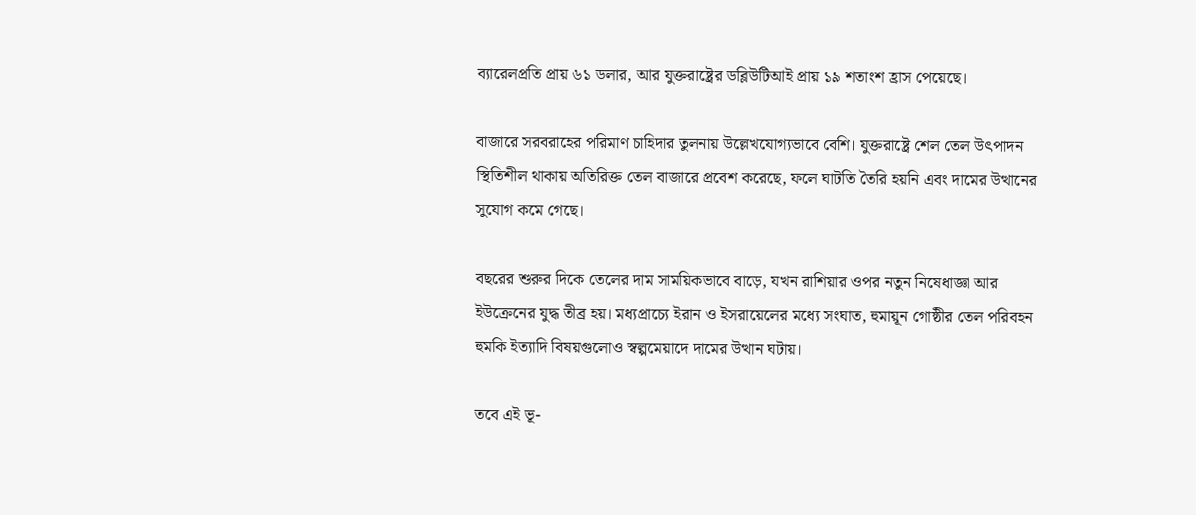ব্যারেলপ্রতি প্রায় ৬১ ডলার, আর যুক্তরাষ্ট্রের ডব্লিউটিআই প্রায় ১৯ শতাংশ হ্রাস পেয়েছে।

বাজারে সরবরাহের পরিমাণ চাহিদার তুলনায় উল্লেখযোগ্যভাবে বেশি। যুক্তরাষ্ট্রে শেল তেল উৎপাদন স্থিতিশীল থাকায় অতিরিক্ত তেল বাজারে প্রবেশ করেছে, ফলে ঘাটতি তৈরি হয়নি এবং দামের উত্থানের সুযোগ কমে গেছে।

বছরের শুরুর দিকে তেলের দাম সাময়িকভাবে বাড়ে, যখন রাশিয়ার ওপর নতুন নিষেধাজ্ঞা আর ইউক্রেনের যুদ্ধ তীব্র হয়। মধ্যপ্রাচ্যে ইরান ও ইসরায়েলের মধ্যে সংঘাত, হুমায়ূন গোষ্ঠীর তেল পরিবহন হুমকি ইত্যাদি বিষয়গুলোও স্বল্পমেয়াদে দামের উত্থান ঘটায়।

তবে এই ভূ-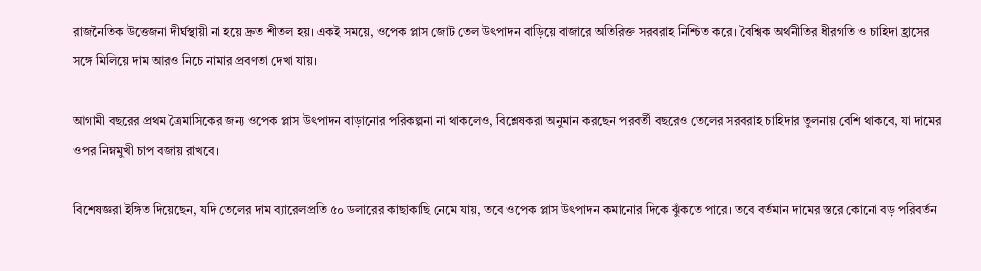রাজনৈতিক উত্তেজনা দীর্ঘস্থায়ী না হয়ে দ্রুত শীতল হয়। একই সময়ে, ওপেক প্লাস জোট তেল উৎপাদন বাড়িয়ে বাজারে অতিরিক্ত সরবরাহ নিশ্চিত করে। বৈশ্বিক অর্থনীতির ধীরগতি ও চাহিদা হ্রাসের সঙ্গে মিলিয়ে দাম আরও নিচে নামার প্রবণতা দেখা যায়।

আগামী বছরের প্রথম ত্রৈমাসিকের জন্য ওপেক প্লাস উৎপাদন বাড়ানোর পরিকল্পনা না থাকলেও, বিশ্লেষকরা অনুমান করছেন পরবর্তী বছরেও তেলের সরবরাহ চাহিদার তুলনায় বেশি থাকবে, যা দামের ওপর নিম্নমুখী চাপ বজায় রাখবে।

বিশেষজ্ঞরা ইঙ্গিত দিয়েছেন, যদি তেলের দাম ব্যারেলপ্রতি ৫০ ডলারের কাছাকাছি নেমে যায়, তবে ওপেক প্লাস উৎপাদন কমানোর দিকে ঝুঁকতে পারে। তবে বর্তমান দামের স্তরে কোনো বড় পরিবর্তন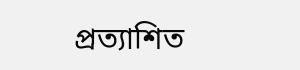প্রত্যাশিত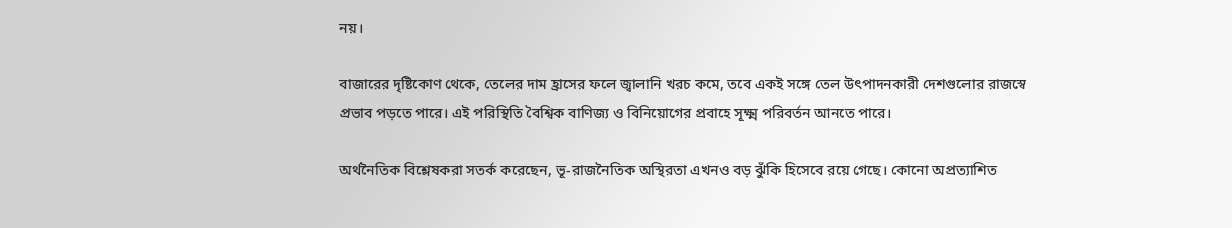নয়।

বাজারের দৃষ্টিকোণ থেকে, তেলের দাম হ্রাসের ফলে জ্বালানি খরচ কমে, তবে একই সঙ্গে তেল উৎপাদনকারী দেশগুলোর রাজস্বে প্রভাব পড়তে পারে। এই পরিস্থিতি বৈশ্বিক বাণিজ্য ও বিনিয়োগের প্রবাহে সূক্ষ্ম পরিবর্তন আনতে পারে।

অর্থনৈতিক বিশ্লেষকরা সতর্ক করেছেন, ভূ-রাজনৈতিক অস্থিরতা এখনও বড় ঝুঁকি হিসেবে রয়ে গেছে। কোনো অপ্রত্যাশিত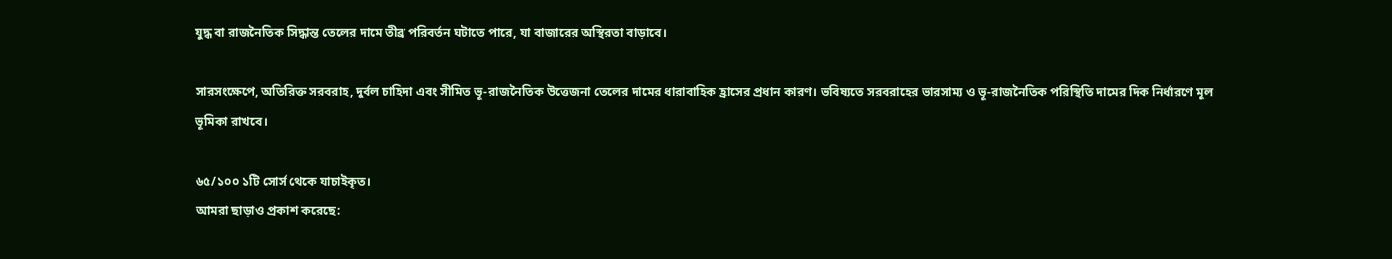যুদ্ধ বা রাজনৈতিক সিদ্ধান্ত তেলের দামে তীব্র পরিবর্তন ঘটাতে পারে, যা বাজারের অস্থিরতা বাড়াবে।

সারসংক্ষেপে, অতিরিক্ত সরবরাহ, দুর্বল চাহিদা এবং সীমিত ভূ-রাজনৈতিক উত্তেজনা তেলের দামের ধারাবাহিক হ্রাসের প্রধান কারণ। ভবিষ্যতে সরবরাহের ভারসাম্য ও ভূ-রাজনৈতিক পরিস্থিতি দামের দিক নির্ধারণে মূল ভূমিকা রাখবে।

৬৫/১০০ ১টি সোর্স থেকে যাচাইকৃত।
আমরা ছাড়াও প্রকাশ করেছে: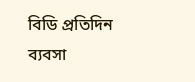বিডি প্রতিদিন
ব্যবসা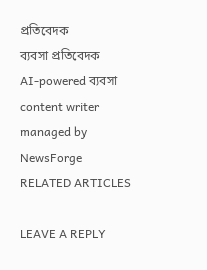প্রতিবেদক
ব্যবসা প্রতিবেদক
AI-powered ব্যবসা content writer managed by NewsForge
RELATED ARTICLES

LEAVE A REPLY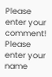Please enter your comment!
Please enter your name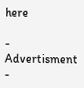here

- Advertisment -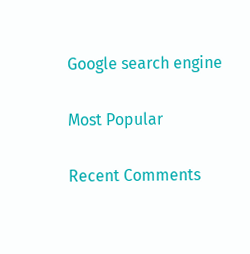Google search engine

Most Popular

Recent Comments